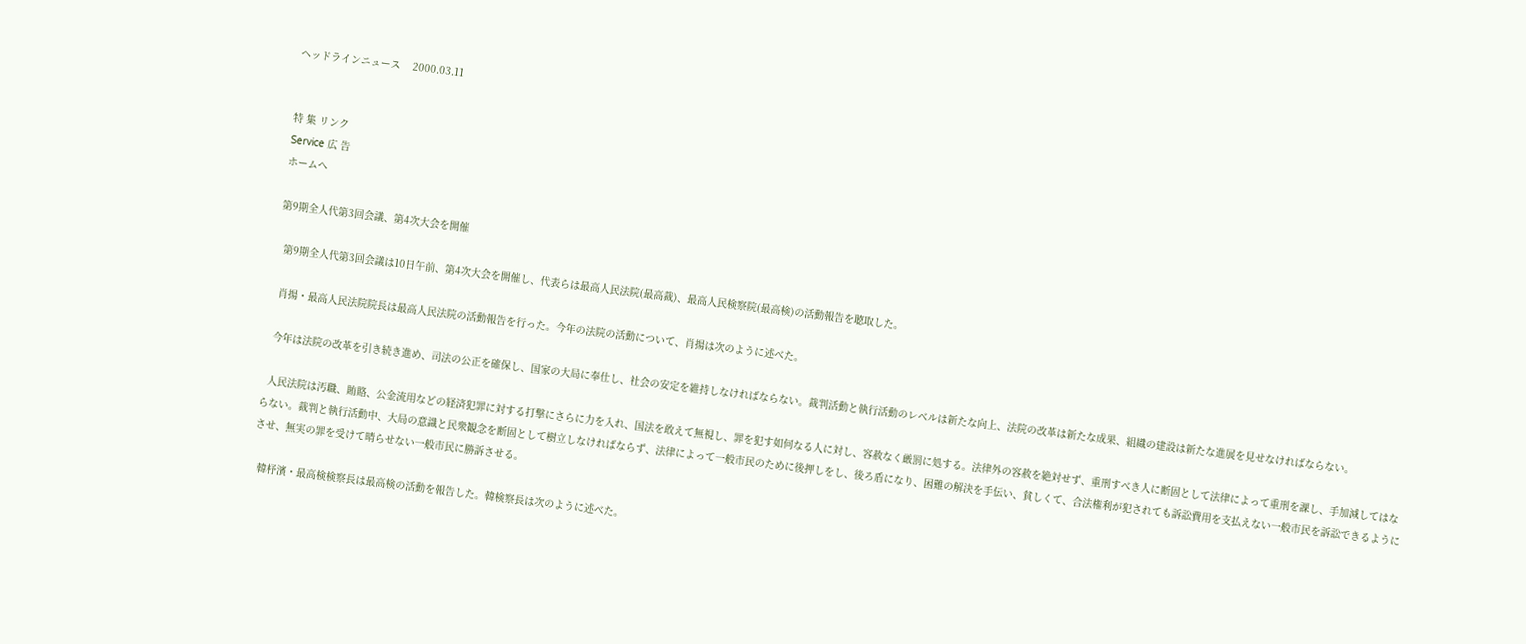ヘッドラインニュース    2000.03.11


特 集 リンク
Service 広 告
ホームへ

第9期全人代第3回会議、第4次大会を開催

  第9期全人代第3回会議は10日午前、第4次大会を開催し、代表らは最高人民法院(最高裁)、最高人民検察院(最高検)の活動報告を聴取した。

  肖揚・最高人民法院院長は最高人民法院の活動報告を行った。今年の法院の活動について、肖揚は次のように述べた。

  今年は法院の改革を引き続き進め、司法の公正を確保し、国家の大局に奉仕し、社会の安定を維持しなければならない。裁判活動と執行活動のレベルは新たな向上、法院の改革は新たな成果、組織の建設は新たな進展を見せなければならない。

  人民法院は汚職、賄賂、公金流用などの経済犯罪に対する打撃にさらに力を入れ、国法を敢えて無視し、罪を犯す如何なる人に対し、容赦なく厳罰に処する。法律外の容赦を絶対せず、重刑すべき人に断固として法律によって重刑を課し、手加減してはならない。裁判と執行活動中、大局の意識と民衆観念を断固として樹立しなければならず、法律によって一般市民のために後押しをし、後ろ盾になり、困難の解決を手伝い、貧しくて、合法権利が犯されても訴訟費用を支払えない一般市民を訴訟できるようにさせ、無実の罪を受けて晴らせない一般市民に勝訴させる。

  韓杼濱・最高検検察長は最高検の活動を報告した。韓検察長は次のように述べた。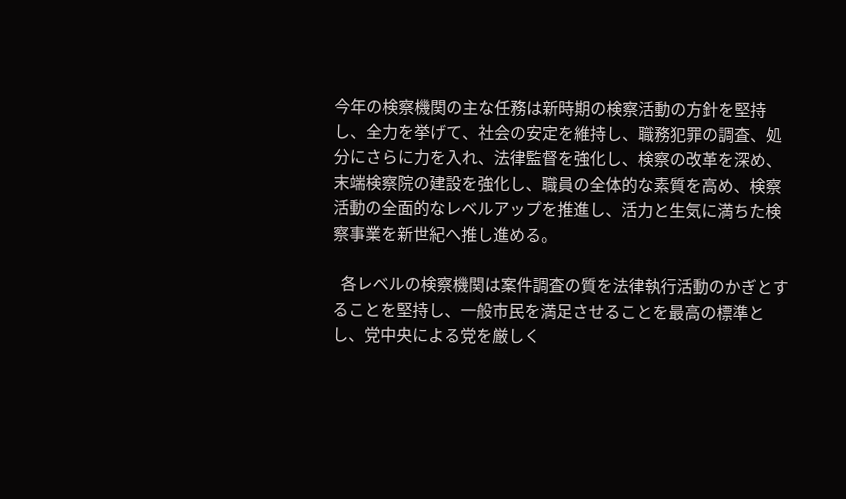今年の検察機関の主な任務は新時期の検察活動の方針を堅持し、全力を挙げて、社会の安定を維持し、職務犯罪の調査、処分にさらに力を入れ、法律監督を強化し、検察の改革を深め、末端検察院の建設を強化し、職員の全体的な素質を高め、検察活動の全面的なレベルアップを推進し、活力と生気に満ちた検察事業を新世紀へ推し進める。

  各レベルの検察機関は案件調査の質を法律執行活動のかぎとすることを堅持し、一般市民を満足させることを最高の標準とし、党中央による党を厳しく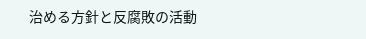治める方針と反腐敗の活動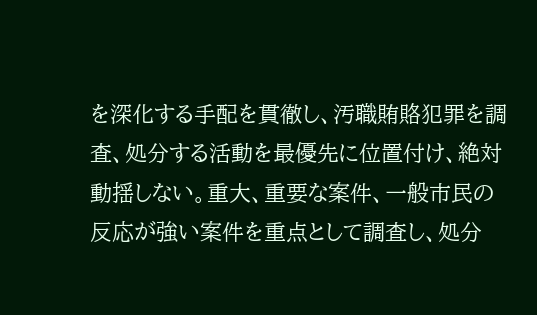を深化する手配を貫徹し、汚職賄賂犯罪を調査、処分する活動を最優先に位置付け、絶対動揺しない。重大、重要な案件、一般市民の反応が強い案件を重点として調査し、処分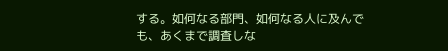する。如何なる部門、如何なる人に及んでも、あくまで調査しな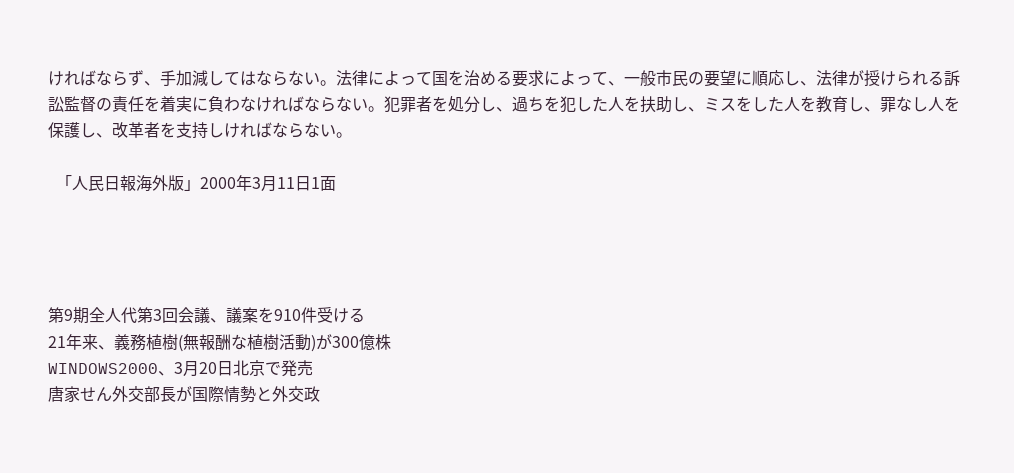ければならず、手加減してはならない。法律によって国を治める要求によって、一般市民の要望に順応し、法律が授けられる訴訟監督の責任を着実に負わなければならない。犯罪者を処分し、過ちを犯した人を扶助し、ミスをした人を教育し、罪なし人を保護し、改革者を支持しければならない。

  「人民日報海外版」2000年3月11日1面




第9期全人代第3回会議、議案を910件受ける
21年来、義務植樹(無報酬な植樹活動)が300億株
WINDOWS2000、3月20日北京で発売
唐家せん外交部長が国際情勢と外交政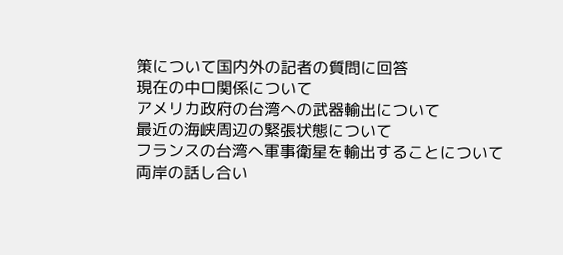策について国内外の記者の質問に回答
現在の中ロ関係について
アメリカ政府の台湾への武器輸出について
最近の海峡周辺の緊張状態について
フランスの台湾へ軍事衛星を輸出することについて
両岸の話し合い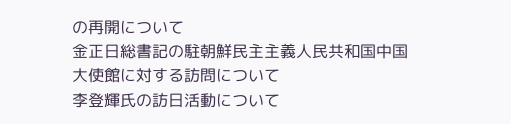の再開について
金正日総書記の駐朝鮮民主主義人民共和国中国大使館に対する訪問について
李登輝氏の訪日活動について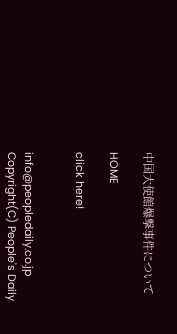中国大使館爆撃事件について

HOME

click here!


info@peopledaily.co.jp
Copyright(C) People's Daily